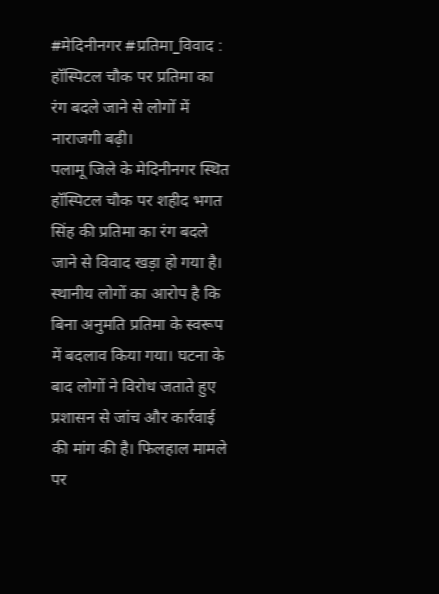#मेदिनीनगर #प्रतिमा_विवाद : हॉस्पिटल चौक पर प्रतिमा का रंग बदले जाने से लोगों में नाराजगी बढ़ी।
पलामू जिले के मेदिनीनगर स्थित हॉस्पिटल चौक पर शहीद भगत सिंह की प्रतिमा का रंग बदले जाने से विवाद खड़ा हो गया है। स्थानीय लोगों का आरोप है कि बिना अनुमति प्रतिमा के स्वरूप में बदलाव किया गया। घटना के बाद लोगों ने विरोध जताते हुए प्रशासन से जांच और कार्रवाई की मांग की है। फिलहाल मामले पर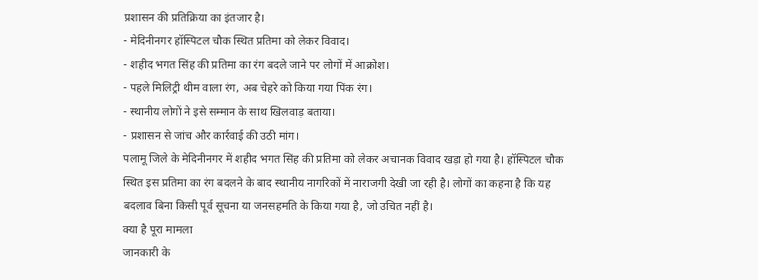प्रशासन की प्रतिक्रिया का इंतजार है।
- मेदिनीनगर हॉस्पिटल चौक स्थित प्रतिमा को लेकर विवाद।
- शहीद भगत सिंह की प्रतिमा का रंग बदले जाने पर लोगों में आक्रोश।
- पहले मिलिट्री थीम वाला रंग, अब चेहरे को किया गया पिंक रंग।
- स्थानीय लोगों ने इसे सम्मान के साथ खिलवाड़ बताया।
- प्रशासन से जांच और कार्रवाई की उठी मांग।
पलामू जिले के मेदिनीनगर में शहीद भगत सिंह की प्रतिमा को लेकर अचानक विवाद खड़ा हो गया है। हॉस्पिटल चौक स्थित इस प्रतिमा का रंग बदलने के बाद स्थानीय नागरिकों में नाराजगी देखी जा रही है। लोगों का कहना है कि यह बदलाव बिना किसी पूर्व सूचना या जनसहमति के किया गया है, जो उचित नहीं है।
क्या है पूरा मामला
जानकारी के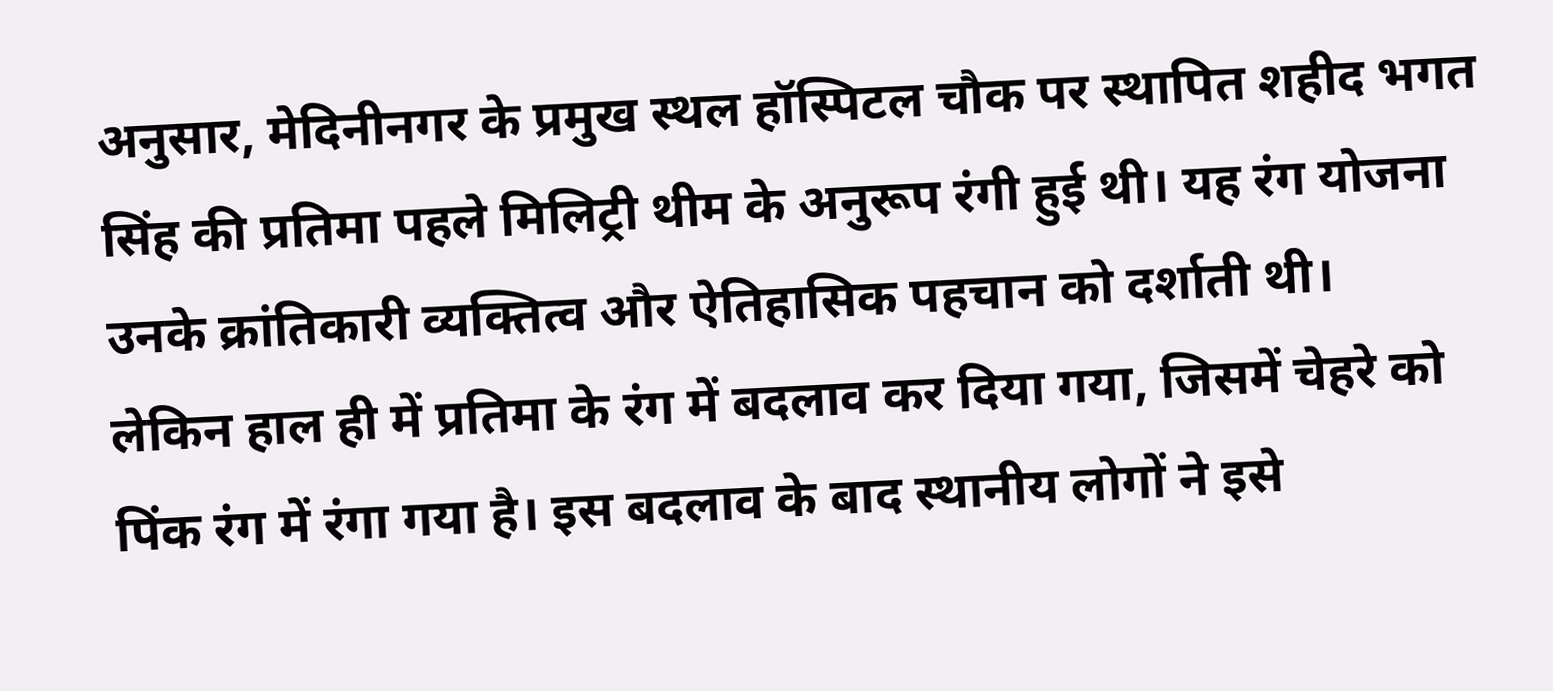अनुसार, मेदिनीनगर के प्रमुख स्थल हॉस्पिटल चौक पर स्थापित शहीद भगत सिंह की प्रतिमा पहले मिलिट्री थीम के अनुरूप रंगी हुई थी। यह रंग योजना उनके क्रांतिकारी व्यक्तित्व और ऐतिहासिक पहचान को दर्शाती थी।
लेकिन हाल ही में प्रतिमा के रंग में बदलाव कर दिया गया, जिसमें चेहरे को पिंक रंग में रंगा गया है। इस बदलाव के बाद स्थानीय लोगों ने इसे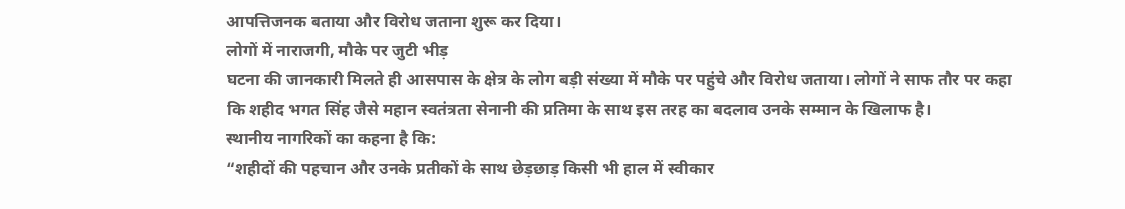आपत्तिजनक बताया और विरोध जताना शुरू कर दिया।
लोगों में नाराजगी, मौके पर जुटी भीड़
घटना की जानकारी मिलते ही आसपास के क्षेत्र के लोग बड़ी संख्या में मौके पर पहुंचे और विरोध जताया। लोगों ने साफ तौर पर कहा कि शहीद भगत सिंह जैसे महान स्वतंत्रता सेनानी की प्रतिमा के साथ इस तरह का बदलाव उनके सम्मान के खिलाफ है।
स्थानीय नागरिकों का कहना है कि:
“शहीदों की पहचान और उनके प्रतीकों के साथ छेड़छाड़ किसी भी हाल में स्वीकार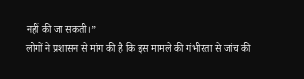नहीं की जा सकती।”
लोगों ने प्रशासन से मांग की है कि इस मामले की गंभीरता से जांच की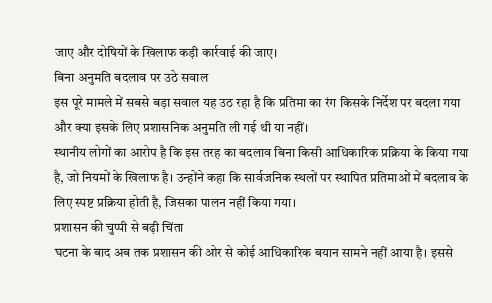जाए और दोषियों के खिलाफ कड़ी कार्रवाई की जाए।
बिना अनुमति बदलाव पर उठे सवाल
इस पूरे मामले में सबसे बड़ा सवाल यह उठ रहा है कि प्रतिमा का रंग किसके निर्देश पर बदला गया और क्या इसके लिए प्रशासनिक अनुमति ली गई थी या नहीं।
स्थानीय लोगों का आरोप है कि इस तरह का बदलाव बिना किसी आधिकारिक प्रक्रिया के किया गया है, जो नियमों के खिलाफ है। उन्होंने कहा कि सार्वजनिक स्थलों पर स्थापित प्रतिमाओं में बदलाव के लिए स्पष्ट प्रक्रिया होती है, जिसका पालन नहीं किया गया।
प्रशासन की चुप्पी से बढ़ी चिंता
घटना के बाद अब तक प्रशासन की ओर से कोई आधिकारिक बयान सामने नहीं आया है। इससे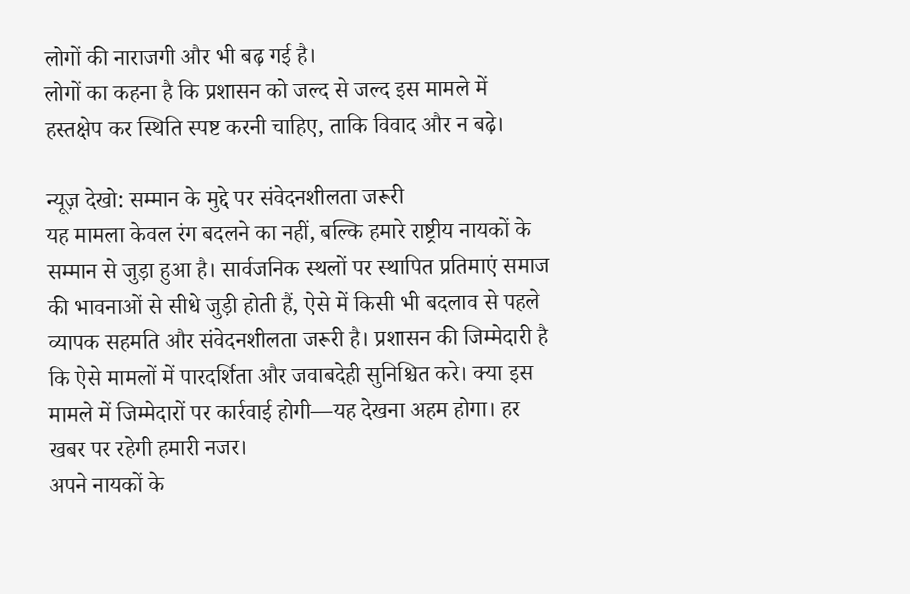लोगों की नाराजगी और भी बढ़ गई है।
लोगों का कहना है कि प्रशासन को जल्द से जल्द इस मामले में हस्तक्षेप कर स्थिति स्पष्ट करनी चाहिए, ताकि विवाद और न बढ़े।

न्यूज़ देखो: सम्मान के मुद्दे पर संवेदनशीलता जरूरी
यह मामला केवल रंग बदलने का नहीं, बल्कि हमारे राष्ट्रीय नायकों के सम्मान से जुड़ा हुआ है। सार्वजनिक स्थलों पर स्थापित प्रतिमाएं समाज की भावनाओं से सीधे जुड़ी होती हैं, ऐसे में किसी भी बदलाव से पहले व्यापक सहमति और संवेदनशीलता जरूरी है। प्रशासन की जिम्मेदारी है कि ऐसे मामलों में पारदर्शिता और जवाबदेही सुनिश्चित करे। क्या इस मामले में जिम्मेदारों पर कार्रवाई होगी—यह देखना अहम होगा। हर खबर पर रहेगी हमारी नजर।
अपने नायकों के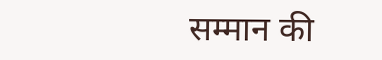सम्मान की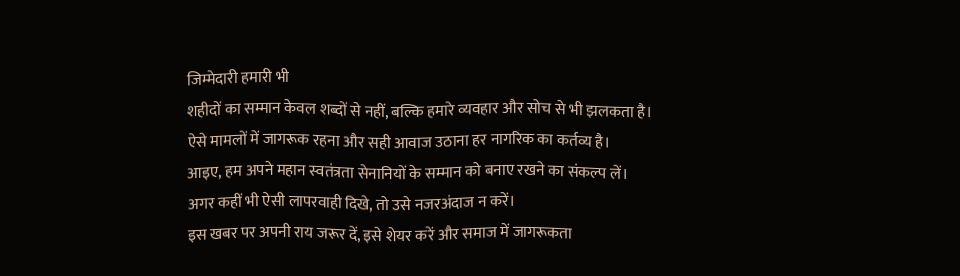जिम्मेदारी हमारी भी
शहीदों का सम्मान केवल शब्दों से नहीं, बल्कि हमारे व्यवहार और सोच से भी झलकता है।
ऐसे मामलों में जागरूक रहना और सही आवाज उठाना हर नागरिक का कर्तव्य है।
आइए, हम अपने महान स्वतंत्रता सेनानियों के सम्मान को बनाए रखने का संकल्प लें।
अगर कहीं भी ऐसी लापरवाही दिखे, तो उसे नजरअंदाज न करें।
इस खबर पर अपनी राय जरूर दें, इसे शेयर करें और समाज में जागरूकता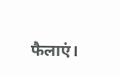फैलाएं।